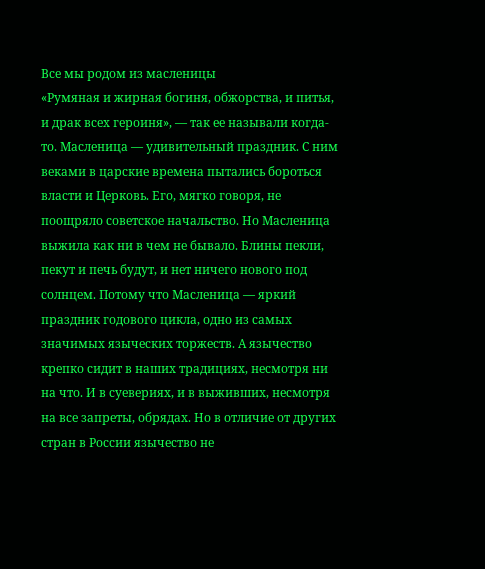Все мы родом из масленицы
«Румяная и жирная богиня, обжорства, и питья, и драк всех героиня», — так ее называли когда-то. Масленица — удивительный праздник. С ним веками в царские времена пытались бороться власти и Церковь. Его, мягко говоря, не поощряло советское начальство. Но Масленица выжила как ни в чем не бывало. Блины пекли, пекут и печь будут, и нет ничего нового под солнцем. Потому что Масленица — яркий праздник годового цикла, одно из самых значимых языческих торжеств. А язычество крепко сидит в наших традициях, несмотря ни на что. И в суевериях, и в выживших, несмотря на все запреты, обрядах. Но в отличие от других стран в России язычество не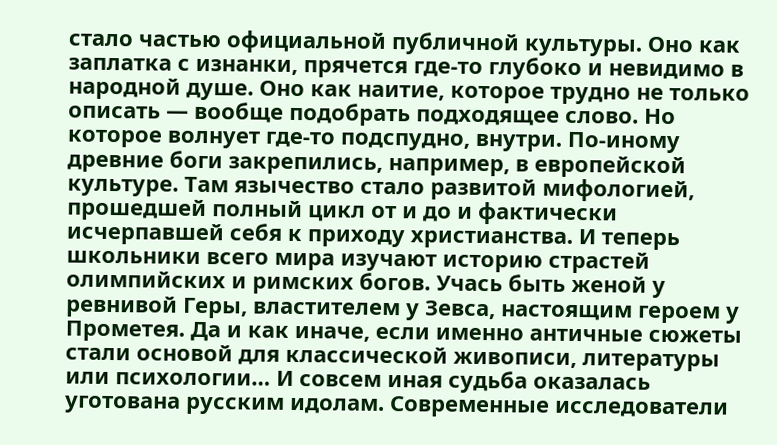стало частью официальной публичной культуры. Оно как заплатка с изнанки, прячется где-то глубоко и невидимо в народной душе. Оно как наитие, которое трудно не только описать — вообще подобрать подходящее слово. Но которое волнует где-то подспудно, внутри. По-иному древние боги закрепились, например, в европейской культуре. Там язычество стало развитой мифологией, прошедшей полный цикл от и до и фактически исчерпавшей себя к приходу христианства. И теперь школьники всего мира изучают историю страстей олимпийских и римских богов. Учась быть женой у ревнивой Геры, властителем у Зевса, настоящим героем у Прометея. Да и как иначе, если именно античные сюжеты стали основой для классической живописи, литературы или психологии… И совсем иная судьба оказалась уготована русским идолам. Современные исследователи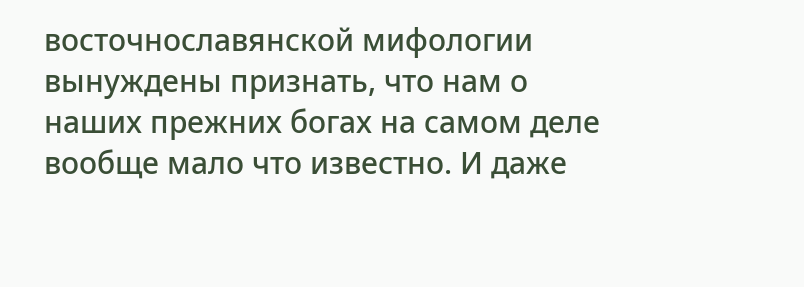восточнославянской мифологии вынуждены признать, что нам о наших прежних богах на самом деле вообще мало что известно. И даже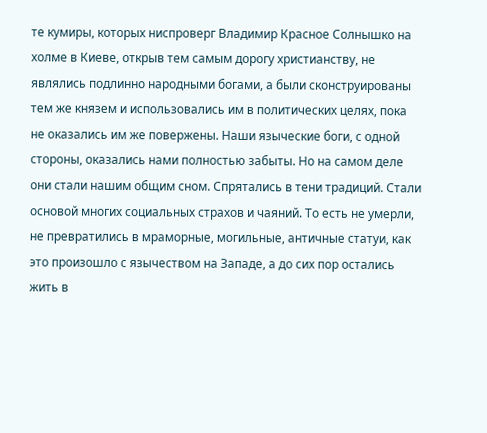те кумиры, которых ниспроверг Владимир Красное Солнышко на холме в Киеве, открыв тем самым дорогу христианству, не являлись подлинно народными богами, а были сконструированы тем же князем и использовались им в политических целях, пока не оказались им же повержены. Наши языческие боги, с одной стороны, оказались нами полностью забыты. Но на самом деле они стали нашим общим сном. Спрятались в тени традиций. Стали основой многих социальных страхов и чаяний. То есть не умерли, не превратились в мраморные, могильные, античные статуи, как это произошло с язычеством на Западе, а до сих пор остались жить в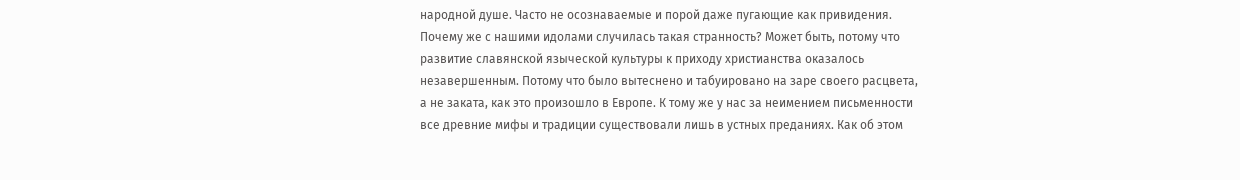народной душе. Часто не осознаваемые и порой даже пугающие как привидения. Почему же с нашими идолами случилась такая странность? Может быть, потому что развитие славянской языческой культуры к приходу христианства оказалось незавершенным. Потому что было вытеснено и табуировано на заре своего расцвета, а не заката, как это произошло в Европе. К тому же у нас за неимением письменности все древние мифы и традиции существовали лишь в устных преданиях. Как об этом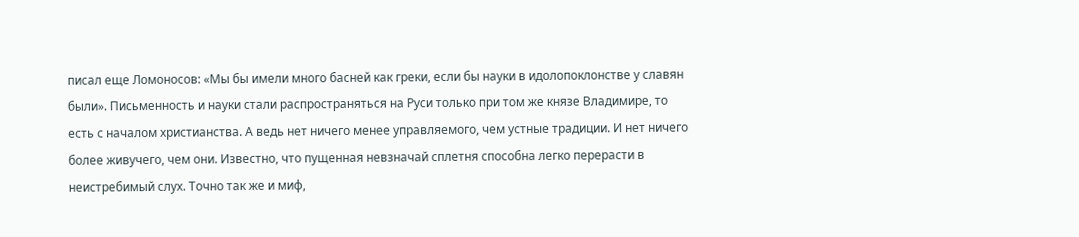писал еще Ломоносов: «Мы бы имели много басней как греки, если бы науки в идолопоклонстве у славян были». Письменность и науки стали распространяться на Руси только при том же князе Владимире, то есть с началом христианства. А ведь нет ничего менее управляемого, чем устные традиции. И нет ничего более живучего, чем они. Известно, что пущенная невзначай сплетня способна легко перерасти в неистребимый слух. Точно так же и миф,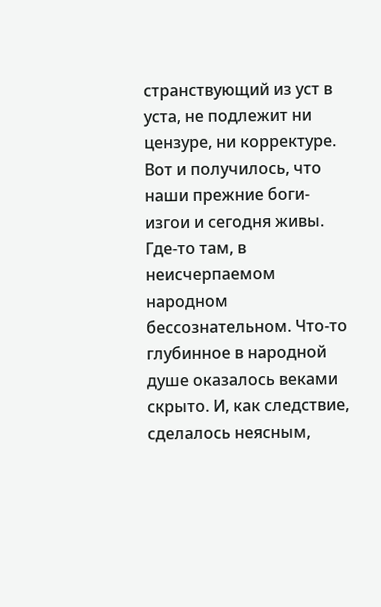странствующий из уст в уста, не подлежит ни цензуре, ни корректуре. Вот и получилось, что наши прежние боги-изгои и сегодня живы. Где-то там, в неисчерпаемом народном бессознательном. Что-то глубинное в народной душе оказалось веками скрыто. И, как следствие, сделалось неясным,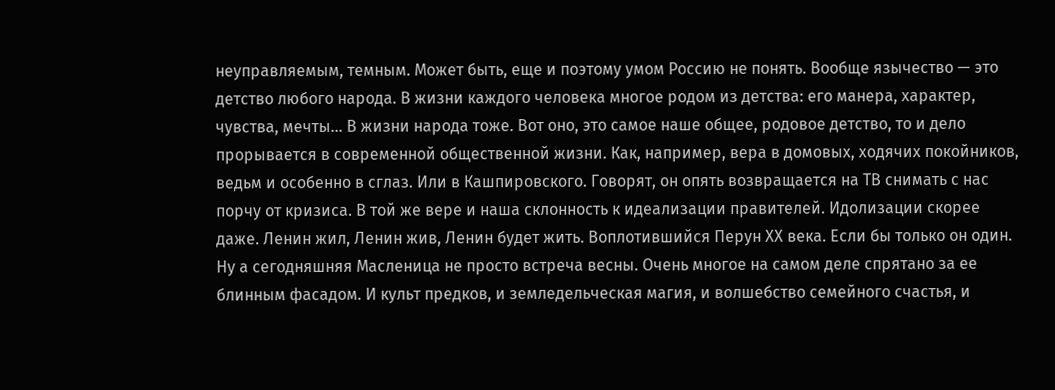неуправляемым, темным. Может быть, еще и поэтому умом Россию не понять. Вообще язычество — это детство любого народа. В жизни каждого человека многое родом из детства: его манера, характер, чувства, мечты… В жизни народа тоже. Вот оно, это самое наше общее, родовое детство, то и дело прорывается в современной общественной жизни. Как, например, вера в домовых, ходячих покойников, ведьм и особенно в сглаз. Или в Кашпировского. Говорят, он опять возвращается на ТВ снимать с нас порчу от кризиса. В той же вере и наша склонность к идеализации правителей. Идолизации скорее даже. Ленин жил, Ленин жив, Ленин будет жить. Воплотившийся Перун ХХ века. Если бы только он один. Ну а сегодняшняя Масленица не просто встреча весны. Очень многое на самом деле спрятано за ее блинным фасадом. И культ предков, и земледельческая магия, и волшебство семейного счастья, и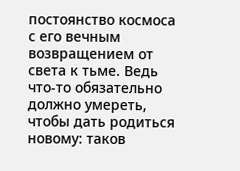постоянство космоса с его вечным возвращением от света к тьме. Ведь что-то обязательно должно умереть, чтобы дать родиться новому: таков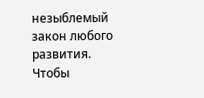незыблемый закон любого развития. Чтобы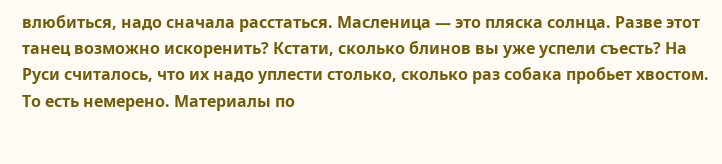влюбиться, надо сначала расстаться. Масленица — это пляска солнца. Разве этот танец возможно искоренить? Кстати, сколько блинов вы уже успели съесть? На Руси считалось, что их надо уплести столько, сколько раз собака пробьет хвостом. То есть немерено. Материалы по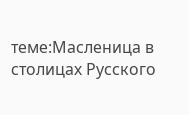теме:Масленица в столицах Русского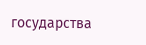государства